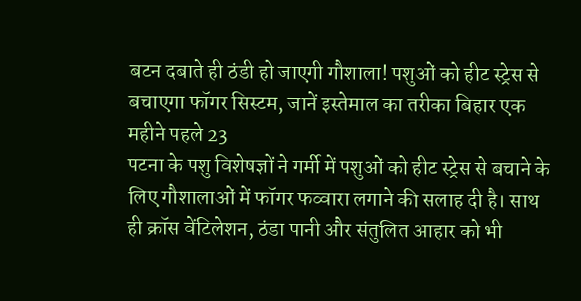बटन दबाते ही ठंडी हो जाएगी गौशाला! पशुओं को हीट स्ट्रेस से बचाएगा फॉगर सिस्टम, जानें इस्तेमाल का तरीका बिहार एक महीने पहले 23
पटना के पशु विशेषज्ञों ने गर्मी में पशुओं को हीट स्ट्रेस से बचाने के लिए गौशालाओं में फॉगर फव्वारा लगाने की सलाह दी है। साथ ही क्रॉस वेंटिलेशन, ठंडा पानी और संतुलित आहार को भी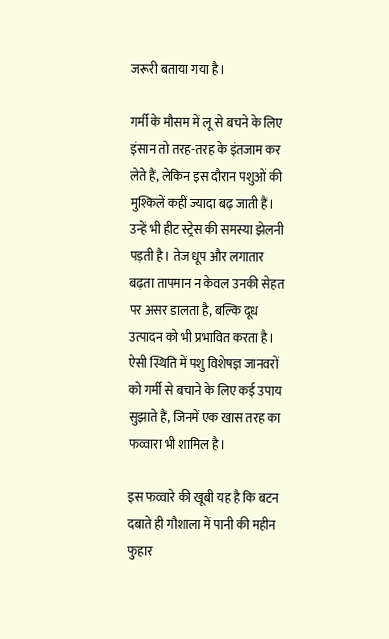जरूरी बताया गया है।

गर्मी के मौसम में लू से बचने के लिए इंसान तो तरह-तरह के इंतजाम कर लेते हैं, लेकिन इस दौरान पशुओं की मुश्किलें कहीं ज्यादा बढ़ जाती हैं। उन्हें भी हीट स्ट्रेस की समस्या झेलनी पड़ती है। तेज धूप और लगातार बढ़ता तापमान न केवल उनकी सेहत पर असर डालता है, बल्कि दूध उत्पादन को भी प्रभावित करता है। ऐसी स्थिति में पशु विशेषज्ञ जानवरों को गर्मी से बचाने के लिए कई उपाय सुझाते हैं, जिनमें एक खास तरह का फव्वारा भी शामिल है।

इस फव्वारे की खूबी यह है कि बटन दबाते ही गौशाला में पानी की महीन फुहार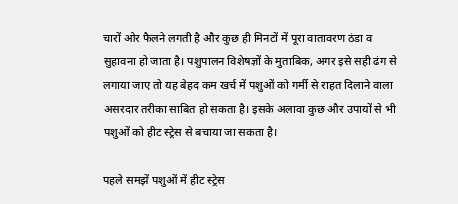चारों ओर फैलने लगती है और कुछ ही मिनटों में पूरा वातावरण ठंडा व सुहावना हो जाता है। पशुपालन विशेषज्ञों के मुताबिक, अगर इसे सही ढंग से लगाया जाए तो यह बेहद कम खर्च में पशुओं को गर्मी से राहत दिलाने वाला असरदार तरीका साबित हो सकता है। इसके अलावा कुछ और उपायों से भी पशुओं को हीट स्ट्रेस से बचाया जा सकता है।

पहले समझें पशुओं में हीट स्ट्रेस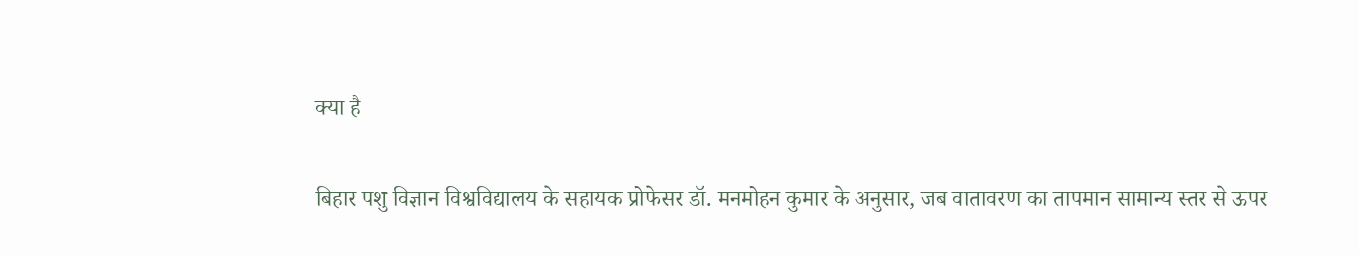क्या है

बिहार पशु विज्ञान विश्वविद्यालय के सहायक प्रोफेसर डॉ. मनमोहन कुमार के अनुसार, जब वातावरण का तापमान सामान्य स्तर से ऊपर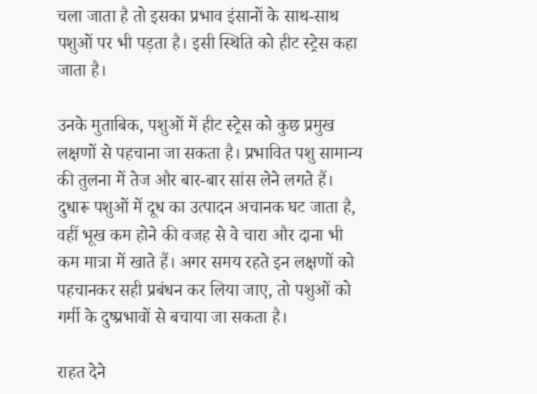चला जाता है तो इसका प्रभाव इंसानों के साथ-साथ पशुओं पर भी पड़ता है। इसी स्थिति को हीट स्ट्रेस कहा जाता है।

उनके मुताबिक, पशुओं में हीट स्ट्रेस को कुछ प्रमुख लक्षणों से पहचाना जा सकता है। प्रभावित पशु सामान्य की तुलना में तेज और बार-बार सांस लेने लगते हैं। दुधारू पशुओं में दूध का उत्पादन अचानक घट जाता है, वहीं भूख कम होने की वजह से वे चारा और दाना भी कम मात्रा में खाते हैं। अगर समय रहते इन लक्षणों को पहचानकर सही प्रबंधन कर लिया जाए, तो पशुओं को गर्मी के दुष्प्रभावों से बचाया जा सकता है।

राहत देने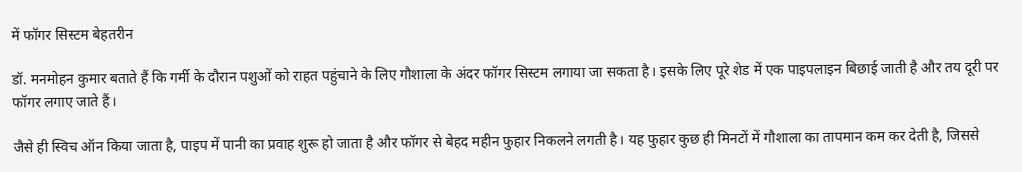में फॉगर सिस्टम बेहतरीन

डॉ. मनमोहन कुमार बताते हैं कि गर्मी के दौरान पशुओं को राहत पहुंचाने के लिए गौशाला के अंदर फॉगर सिस्टम लगाया जा सकता है। इसके लिए पूरे शेड में एक पाइपलाइन बिछाई जाती है और तय दूरी पर फॉगर लगाए जाते हैं।

जैसे ही स्विच ऑन किया जाता है, पाइप में पानी का प्रवाह शुरू हो जाता है और फॉगर से बेहद महीन फुहार निकलने लगती है। यह फुहार कुछ ही मिनटों में गौशाला का तापमान कम कर देती है, जिससे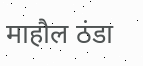माहौल ठंडा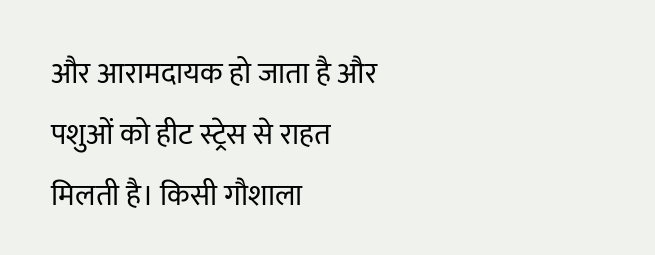और आरामदायक हो जाता है और पशुओं को हीट स्ट्रेस से राहत मिलती है। किसी गौशाला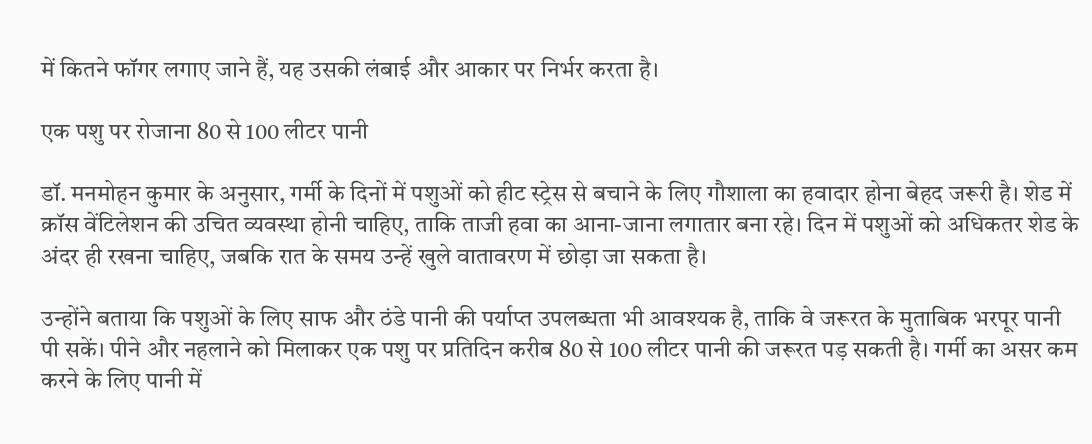में कितने फॉगर लगाए जाने हैं, यह उसकी लंबाई और आकार पर निर्भर करता है।

एक पशु पर रोजाना 80 से 100 लीटर पानी

डॉ. मनमोहन कुमार के अनुसार, गर्मी के दिनों में पशुओं को हीट स्ट्रेस से बचाने के लिए गौशाला का हवादार होना बेहद जरूरी है। शेड में क्रॉस वेंटिलेशन की उचित व्यवस्था होनी चाहिए, ताकि ताजी हवा का आना-जाना लगातार बना रहे। दिन में पशुओं को अधिकतर शेड के अंदर ही रखना चाहिए, जबकि रात के समय उन्हें खुले वातावरण में छोड़ा जा सकता है।

उन्होंने बताया कि पशुओं के लिए साफ और ठंडे पानी की पर्याप्त उपलब्धता भी आवश्यक है, ताकि वे जरूरत के मुताबिक भरपूर पानी पी सकें। पीने और नहलाने को मिलाकर एक पशु पर प्रतिदिन करीब 80 से 100 लीटर पानी की जरूरत पड़ सकती है। गर्मी का असर कम करने के लिए पानी में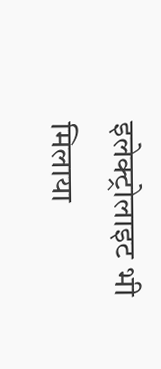इलेक्ट्रोलाइट भी मिलाया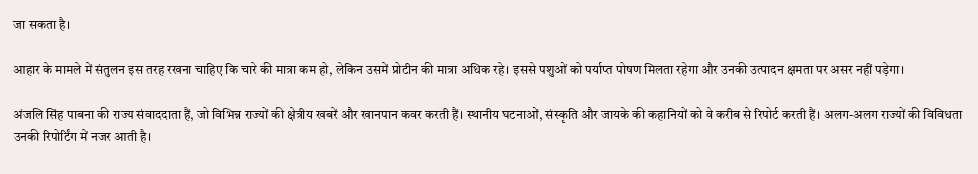जा सकता है।

आहार के मामले में संतुलन इस तरह रखना चाहिए कि चारे की मात्रा कम हो, लेकिन उसमें प्रोटीन की मात्रा अधिक रहे। इससे पशुओं को पर्याप्त पोषण मिलता रहेगा और उनकी उत्पादन क्षमता पर असर नहीं पड़ेगा।

अंजलि सिंह पाबना की राज्य संवाददाता हैं, जो विभिन्न राज्यों की क्षेत्रीय खबरें और खानपान कवर करती हैं। स्थानीय घटनाओं, संस्कृति और जायके की कहानियों को वे करीब से रिपोर्ट करती हैं। अलग-अलग राज्यों की विविधता उनकी रिपोर्टिंग में नजर आती है।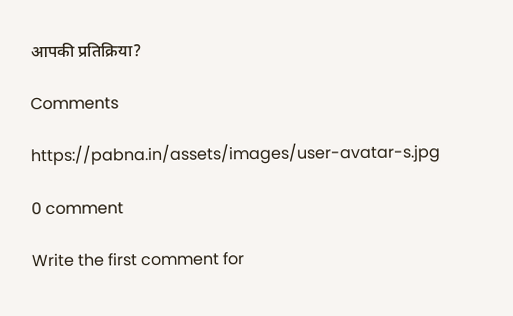आपकी प्रतिक्रिया?

Comments

https://pabna.in/assets/images/user-avatar-s.jpg

0 comment

Write the first comment for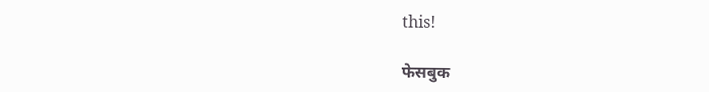this!

फेसबुक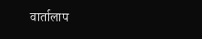वार्तालाप